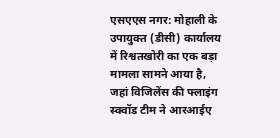एसएएस नगर: मोहाली के उपायुक्त (डीसी) कार्यालय में रिश्वतखोरी का एक बड़ा मामला सामने आया है, जहां विजिलेंस की फ्लाइंग स्क्वॉड टीम ने आरआईए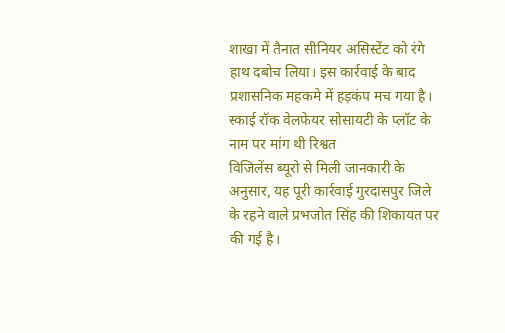शाखा में तैनात सीनियर असिस्टेंट को रंगे हाथ दबोच लिया। इस कार्रवाई के बाद प्रशासनिक महकमे में हड़कंप मच गया है।
स्काई रॉक वेलफेयर सोसायटी के प्लॉट के नाम पर मांग थी रिश्वत
विजिलेंस ब्यूरो से मिली जानकारी के अनुसार, यह पूरी कार्रवाई गुरदासपुर जिले के रहने वाले प्रभजोत सिंह की शिकायत पर की गई है।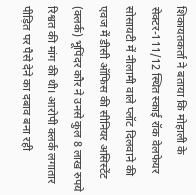शिकायतकर्ता ने बताया कि मोहाली के सेक्टर-111/12 स्थित स्काई रॉक वेलफेयर सोसायटी में नीलामी वाले प्लॉट दिलवाने की एवज में डीसी ऑफिस की सीनियर असिस्टेंट (क्लर्क) भूपिंदर कौर ने उनसे कुल 8 लाख रुपये रिश्वत की मांग की थी। आरोपी क्लर्क लगातार पीड़ित पर पैसे देने का दबाव बना रही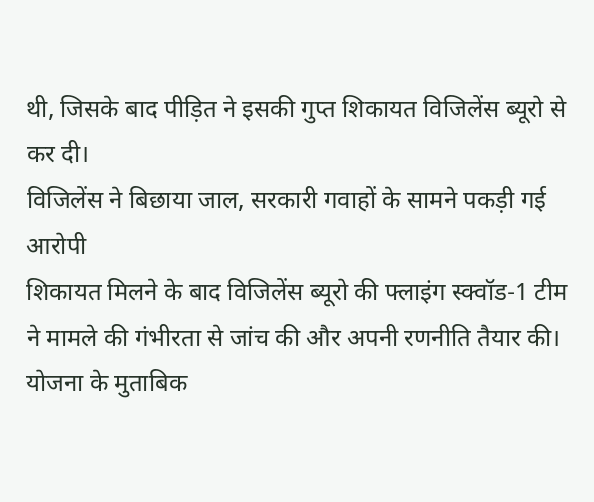थी, जिसके बाद पीड़ित ने इसकी गुप्त शिकायत विजिलेंस ब्यूरो से कर दी।
विजिलेंस ने बिछाया जाल, सरकारी गवाहों के सामने पकड़ी गई आरोपी
शिकायत मिलने के बाद विजिलेंस ब्यूरो की फ्लाइंग स्क्वॉड-1 टीम ने मामले की गंभीरता से जांच की और अपनी रणनीति तैयार की। योजना के मुताबिक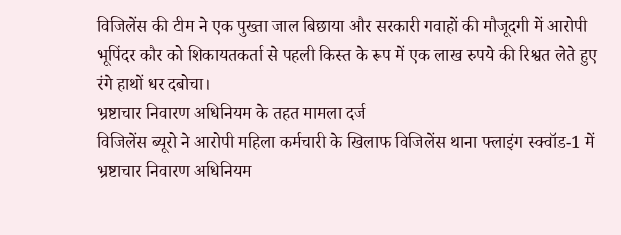विजिलेंस की टीम ने एक पुख्ता जाल बिछाया और सरकारी गवाहों की मौजूदगी में आरोपी भूपिंदर कौर को शिकायतकर्ता से पहली किस्त के रूप में एक लाख रुपये की रिश्वत लेते हुए रंगे हाथों धर दबोचा।
भ्रष्टाचार निवारण अधिनियम के तहत मामला दर्ज
विजिलेंस ब्यूरो ने आरोपी महिला कर्मचारी के खिलाफ विजिलेंस थाना फ्लाइंग स्क्वॉड-1 में भ्रष्टाचार निवारण अधिनियम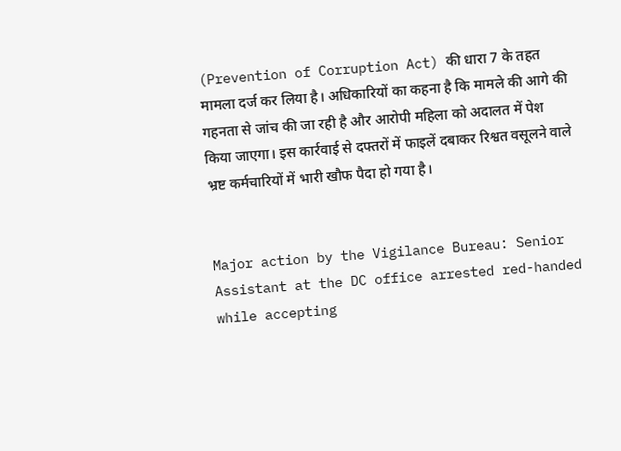(Prevention of Corruption Act) की धारा 7 के तहत मामला दर्ज कर लिया है। अधिकारियों का कहना है कि मामले की आगे की गहनता से जांच की जा रही है और आरोपी महिला को अदालत में पेश किया जाएगा। इस कार्रवाई से दफ्तरों में फाइलें दबाकर रिश्वत वसूलने वाले भ्रष्ट कर्मचारियों में भारी खौफ पैदा हो गया है।


Major action by the Vigilance Bureau: Senior Assistant at the DC office arrested red-handed while accepting